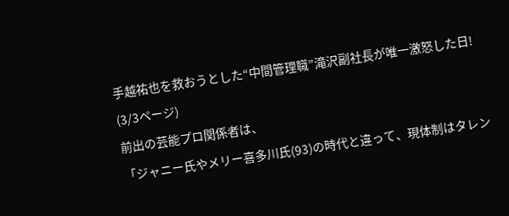手越祐也を救おうとした“中間管理職”滝沢副社長が唯一激怒した日! (3/3ページ)
前出の芸能プロ関係者は、
「ジャニー氏やメリー喜多川氏(93)の時代と違って、現体制はタレン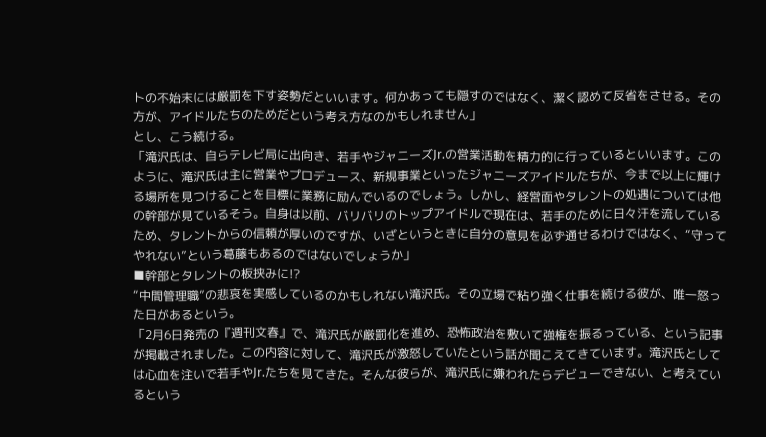トの不始末には厳罰を下す姿勢だといいます。何かあっても隠すのではなく、潔く認めて反省をさせる。その方が、アイドルたちのためだという考え方なのかもしれません」
とし、こう続ける。
「滝沢氏は、自らテレビ局に出向き、若手やジャニーズJr.の営業活動を精力的に行っているといいます。このように、滝沢氏は主に営業やプロデュース、新規事業といったジャニーズアイドルたちが、今まで以上に輝ける場所を見つけることを目標に業務に励んでいるのでしょう。しかし、経営面やタレントの処遇については他の幹部が見ているそう。自身は以前、バリバリのトップアイドルで現在は、若手のために日々汗を流しているため、タレントからの信頼が厚いのですが、いざというときに自分の意見を必ず通せるわけではなく、“守ってやれない”という葛藤もあるのではないでしょうか」
■幹部とタレントの板挟みに!?
“中間管理職”の悲哀を実感しているのかもしれない滝沢氏。その立場で粘り強く仕事を続ける彼が、唯一怒った日があるという。
「2月6日発売の『週刊文春』で、滝沢氏が厳罰化を進め、恐怖政治を敷いて強権を振るっている、という記事が掲載されました。この内容に対して、滝沢氏が激怒していたという話が聞こえてきています。滝沢氏としては心血を注いで若手やJr.たちを見てきた。そんな彼らが、滝沢氏に嫌われたらデビューできない、と考えているという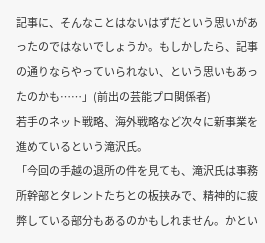記事に、そんなことはないはずだという思いがあったのではないでしょうか。もしかしたら、記事の通りならやっていられない、という思いもあったのかも……」(前出の芸能プロ関係者)
若手のネット戦略、海外戦略など次々に新事業を進めているという滝沢氏。
「今回の手越の退所の件を見ても、滝沢氏は事務所幹部とタレントたちとの板挟みで、精神的に疲弊している部分もあるのかもしれません。かとい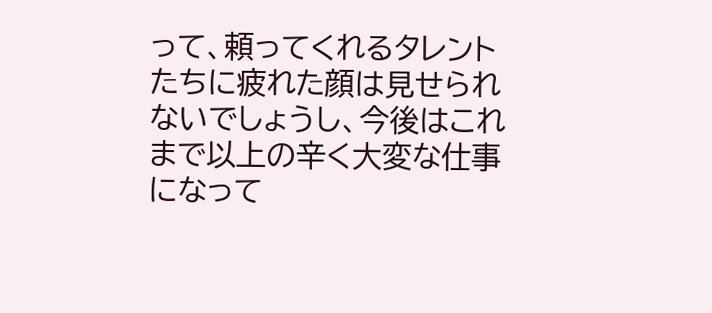って、頼ってくれるタレントたちに疲れた顔は見せられないでしょうし、今後はこれまで以上の辛く大変な仕事になって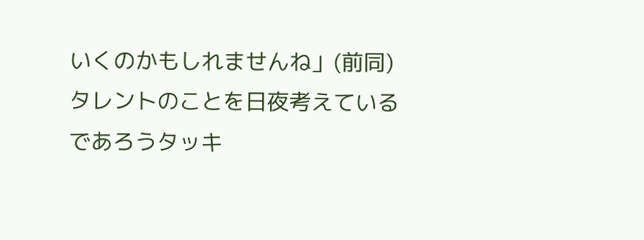いくのかもしれませんね」(前同)
タレントのことを日夜考えているであろうタッキ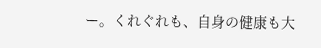ー。くれぐれも、自身の健康も大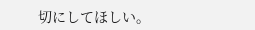切にしてほしい。